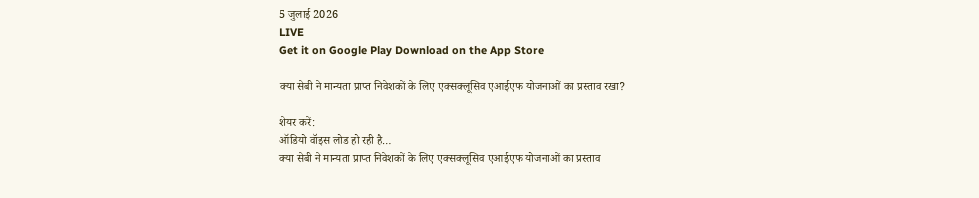5 जुलाई 2026
LIVE
Get it on Google Play Download on the App Store

क्या सेबी ने मान्यता प्राप्त निवेशकों के लिए एक्सक्लूसिव एआईएफ योजनाओं का प्रस्ताव रखा?

शेयर करें:
ऑडियो वॉइस लोड हो रही है…
क्या सेबी ने मान्यता प्राप्त निवेशकों के लिए एक्सक्लूसिव एआईएफ योजनाओं का प्रस्ताव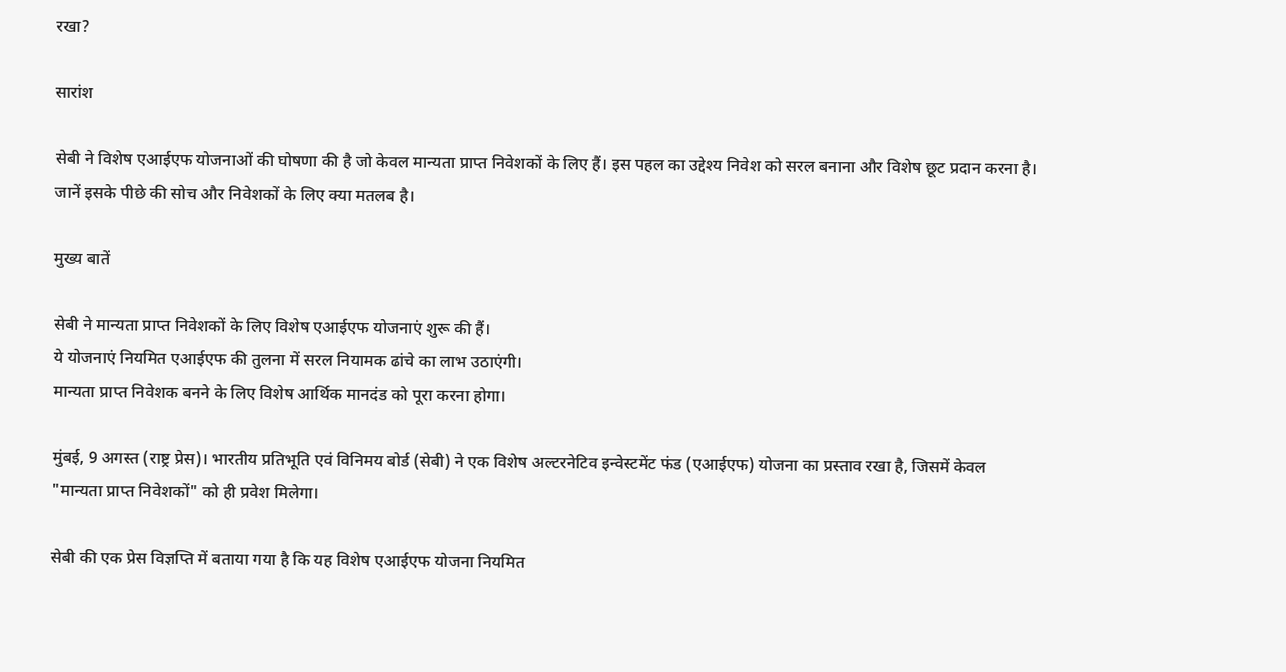रखा?

सारांश

सेबी ने विशेष एआईएफ योजनाओं की घोषणा की है जो केवल मान्यता प्राप्त निवेशकों के लिए हैं। इस पहल का उद्देश्य निवेश को सरल बनाना और विशेष छूट प्रदान करना है। जानें इसके पीछे की सोच और निवेशकों के लिए क्या मतलब है।

मुख्य बातें

सेबी ने मान्यता प्राप्त निवेशकों के लिए विशेष एआईएफ योजनाएं शुरू की हैं।
ये योजनाएं नियमित एआईएफ की तुलना में सरल नियामक ढांचे का लाभ उठाएंगी।
मान्यता प्राप्त निवेशक बनने के लिए विशेष आर्थिक मानदंड को पूरा करना होगा।

मुंबई, 9 अगस्त (राष्ट्र प्रेस)। भारतीय प्रतिभूति एवं विनिमय बोर्ड (सेबी) ने एक विशेष अल्टरनेटिव इन्वेस्टमेंट फंड (एआईएफ) योजना का प्रस्ताव रखा है, जिसमें केवल "मान्यता प्राप्त निवेशकों" को ही प्रवेश मिलेगा।

सेबी की एक प्रेस विज्ञप्ति में बताया गया है कि यह विशेष एआईएफ योजना नियमित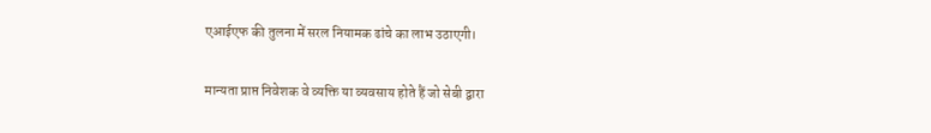एआईएफ की तुलना में सरल नियामक ढांचे का लाभ उठाएगी।

मान्यता प्राप्त निवेशक वे व्यक्ति या व्यवसाय होते हैं जो सेबी द्वारा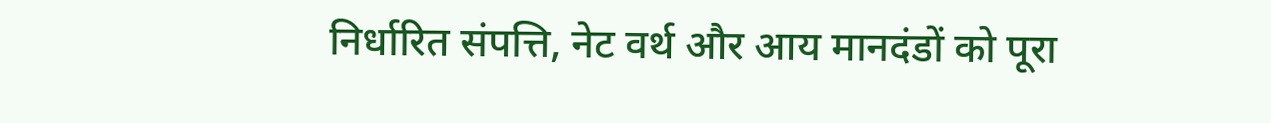निर्धारित संपत्ति, नेट वर्थ और आय मानदंडों को पूरा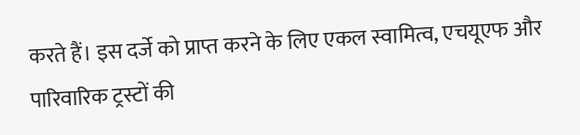करते हैं। इस दर्जे को प्राप्त करने के लिए एकल स्वामित्व, एचयूएफ और पारिवारिक ट्रस्टों की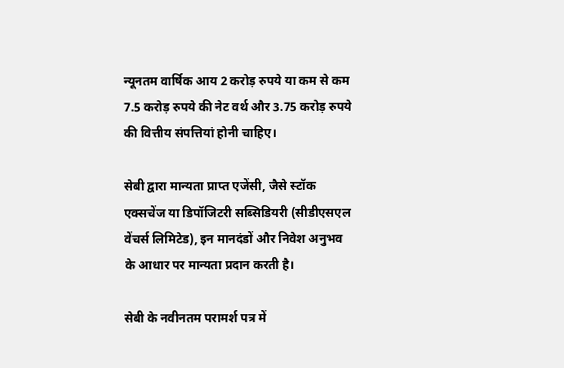न्यूनतम वार्षिक आय 2 करोड़ रुपये या कम से कम 7.5 करोड़ रुपये की नेट वर्थ और 3.75 करोड़ रुपये की वित्तीय संपत्तियां होनी चाहिए।

सेबी द्वारा मान्यता प्राप्त एजेंसी, जैसे स्टॉक एक्सचेंज या डिपॉजिटरी सब्सिडियरी (सीडीएसएल वेंचर्स लिमिटेड), इन मानदंडों और निवेश अनुभव के आधार पर मान्यता प्रदान करती है।

सेबी के नवीनतम परामर्श पत्र में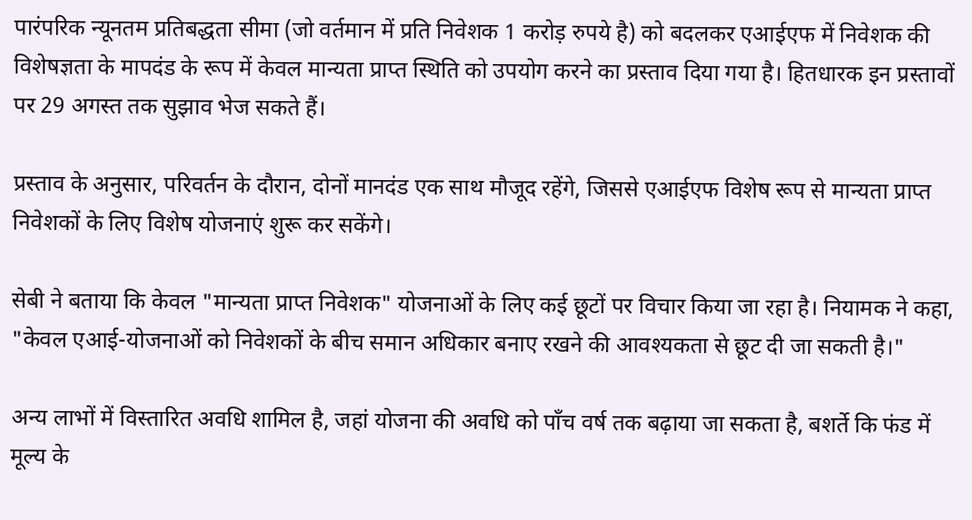पारंपरिक न्यूनतम प्रतिबद्धता सीमा (जो वर्तमान में प्रति निवेशक 1 करोड़ रुपये है) को बदलकर एआईएफ में निवेशक की विशेषज्ञता के मापदंड के रूप में केवल मान्यता प्राप्त स्थिति को उपयोग करने का प्रस्ताव दिया गया है। हितधारक इन प्रस्तावों पर 29 अगस्त तक सुझाव भेज सकते हैं।

प्रस्ताव के अनुसार, परिवर्तन के दौरान, दोनों मानदंड एक साथ मौजूद रहेंगे, जिससे एआईएफ विशेष रूप से मान्यता प्राप्त निवेशकों के लिए विशेष योजनाएं शुरू कर सकेंगे।

सेबी ने बताया कि केवल "मान्यता प्राप्त निवेशक" योजनाओं के लिए कई छूटों पर विचार किया जा रहा है। नियामक ने कहा, "केवल एआई-योजनाओं को निवेशकों के बीच समान अधिकार बनाए रखने की आवश्यकता से छूट दी जा सकती है।"

अन्य लाभों में विस्तारित अवधि शामिल है, जहां योजना की अवधि को पाँच वर्ष तक बढ़ाया जा सकता है, बशर्ते कि फंड में मूल्य के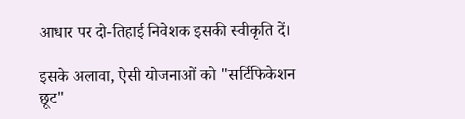आधार पर दो-तिहाई निवेशक इसकी स्वीकृति दें।

इसके अलावा, ऐसी योजनाओं को "सर्टिफिकेशन छूट"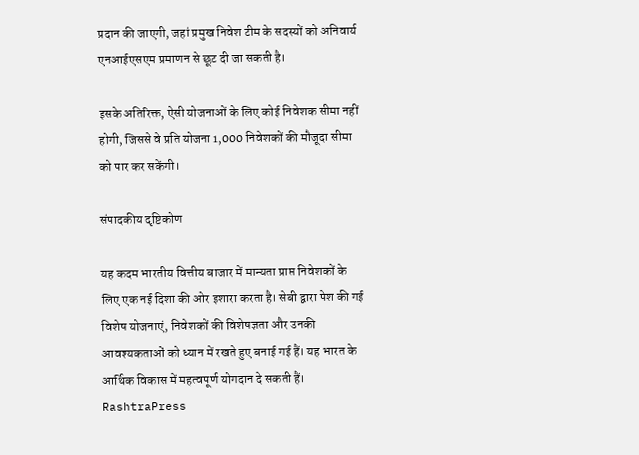प्रदान की जाएगी, जहां प्रमुख निवेश टीम के सदस्यों को अनिवार्य एनआईएसएम प्रमाणन से छूट दी जा सकती है।

इसके अतिरिक्त, ऐसी योजनाओं के लिए कोई निवेशक सीमा नहीं होगी, जिससे वे प्रति योजना 1,000 निवेशकों की मौजूदा सीमा को पार कर सकेंगी।

संपादकीय दृष्टिकोण

यह कदम भारतीय वित्तीय बाजार में मान्यता प्राप्त निवेशकों के लिए एक नई दिशा की ओर इशारा करता है। सेबी द्वारा पेश की गई विशेष योजनाएं, निवेशकों की विशेषज्ञता और उनकी आवश्यकताओं को ध्यान में रखते हुए बनाई गई हैं। यह भारत के आर्थिक विकास में महत्वपूर्ण योगदान दे सकती हैं।
RashtraPress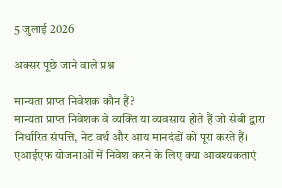5 जुलाई 2026

अक्सर पूछे जाने वाले प्रश्न

मान्यता प्राप्त निवेशक कौन हैं?
मान्यता प्राप्त निवेशक वे व्यक्ति या व्यवसाय होते हैं जो सेबी द्वारा निर्धारित संपत्ति, नेट वर्थ और आय मानदंडों को पूरा करते हैं।
एआईएफ योजनाओं में निवेश करने के लिए क्या आवश्यकताएं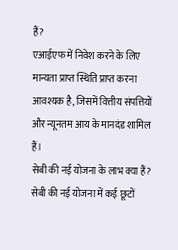हैं?
एआईएफ में निवेश करने के लिए मान्यता प्राप्त स्थिति प्राप्त करना आवश्यक है, जिसमें वित्तीय संपत्तियों और न्यूनतम आय के मानदंड शामिल हैं।
सेबी की नई योजना के लाभ क्या हैं?
सेबी की नई योजना में कई छूटों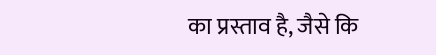का प्रस्ताव है, जैसे कि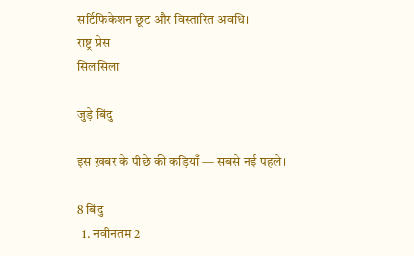सर्टिफिकेशन छूट और विस्तारित अवधि।
राष्ट्र प्रेस
सिलसिला

जुड़े बिंदु

इस ख़बर के पीछे की कड़ियाँ — सबसे नई पहले।

8 बिंदु
  1. नवीनतम 2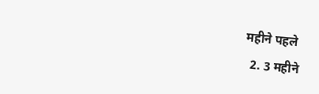महीने पहले
  2. 3 महीने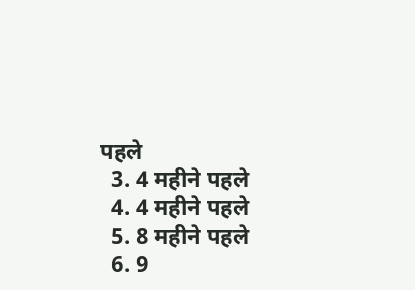पहले
  3. 4 महीने पहले
  4. 4 महीने पहले
  5. 8 महीने पहले
  6. 9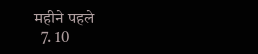महीने पहले
  7. 10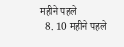महीने पहले
  8. 10 महीने पहले